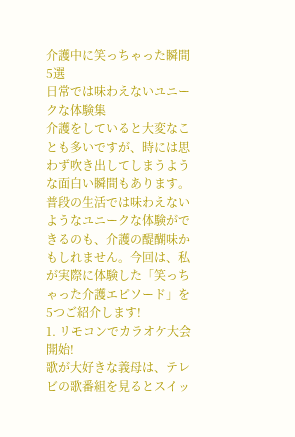介護中に笑っちゃった瞬間5選
日常では味わえないユニークな体験集
介護をしていると大変なことも多いですが、時には思わず吹き出してしまうような面白い瞬間もあります。普段の生活では味わえないようなユニークな体験ができるのも、介護の醍醐味かもしれません。今回は、私が実際に体験した「笑っちゃった介護エピソード」を5つご紹介します!
1. リモコンでカラオケ大会開始!
歌が大好きな義母は、テレビの歌番組を見るとスイッ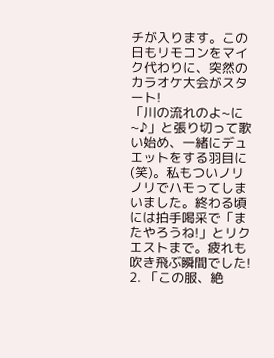チが入ります。この日もリモコンをマイク代わりに、突然のカラオケ大会がスタート!
「川の流れのよ~に~♪」と張り切って歌い始め、一緒にデュエットをする羽目に(笑)。私もついノリノリでハモってしまいました。終わる頃には拍手喝采で「またやろうね!」とリクエストまで。疲れも吹き飛ぶ瞬間でした!
2. 「この服、絶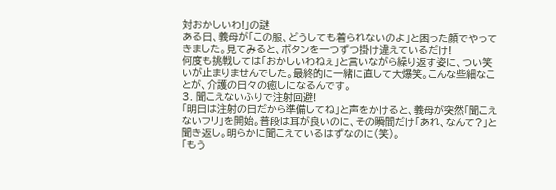対おかしいわ!」の謎
ある日、義母が「この服、どうしても着られないのよ」と困った顔でやってきました。見てみると、ボタンを一つずつ掛け違えているだけ!
何度も挑戦しては「おかしいわねぇ」と言いながら繰り返す姿に、つい笑いが止まりませんでした。最終的に一緒に直して大爆笑。こんな些細なことが、介護の日々の癒しになるんです。
3. 聞こえないふりで注射回避!
「明日は注射の日だから準備してね」と声をかけると、義母が突然「聞こえないフリ」を開始。普段は耳が良いのに、その瞬間だけ「あれ、なんて?」と聞き返し。明らかに聞こえているはずなのに(笑)。
「もう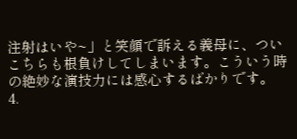注射はいや~」と笑顔で訴える義母に、ついこちらも根負けしてしまいます。こういう時の絶妙な演技力には感心するばかりです。
4.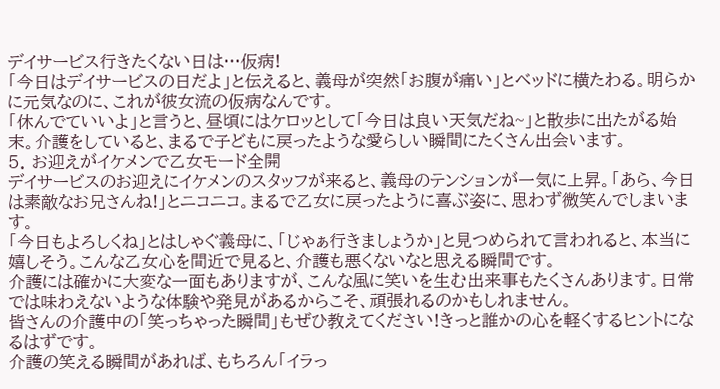デイサービス行きたくない日は…仮病!
「今日はデイサービスの日だよ」と伝えると、義母が突然「お腹が痛い」とベッドに横たわる。明らかに元気なのに、これが彼女流の仮病なんです。
「休んでていいよ」と言うと、昼頃にはケロッとして「今日は良い天気だね~」と散歩に出たがる始末。介護をしていると、まるで子どもに戻ったような愛らしい瞬間にたくさん出会います。
5. お迎えがイケメンで乙女モード全開
デイサービスのお迎えにイケメンのスタッフが来ると、義母のテンションが一気に上昇。「あら、今日は素敵なお兄さんね!」とニコニコ。まるで乙女に戻ったように喜ぶ姿に、思わず微笑んでしまいます。
「今日もよろしくね」とはしゃぐ義母に、「じゃぁ行きましょうか」と見つめられて言われると、本当に嬉しそう。こんな乙女心を間近で見ると、介護も悪くないなと思える瞬間です。
介護には確かに大変な一面もありますが、こんな風に笑いを生む出来事もたくさんあります。日常では味わえないような体験や発見があるからこそ、頑張れるのかもしれません。
皆さんの介護中の「笑っちゃった瞬間」もぜひ教えてください!きっと誰かの心を軽くするヒントになるはずです。
介護の笑える瞬間があれば、もちろん「イラっ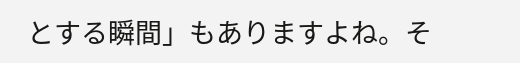とする瞬間」もありますよね。そ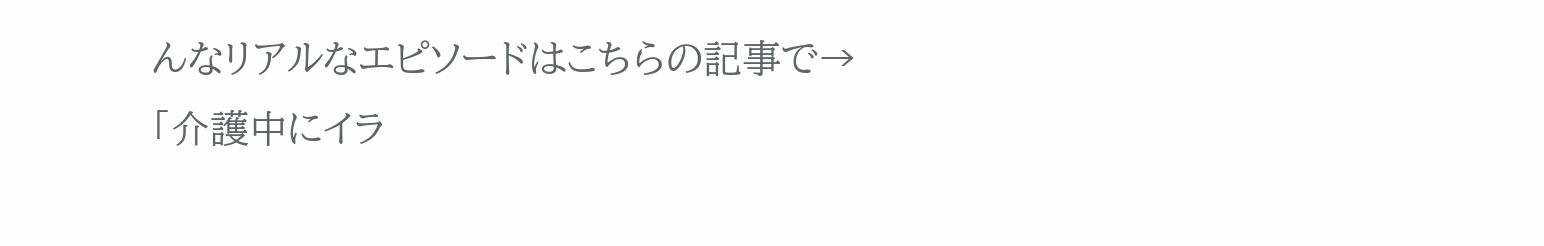んなリアルなエピソードはこちらの記事で→「介護中にイラ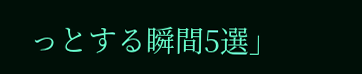っとする瞬間5選」